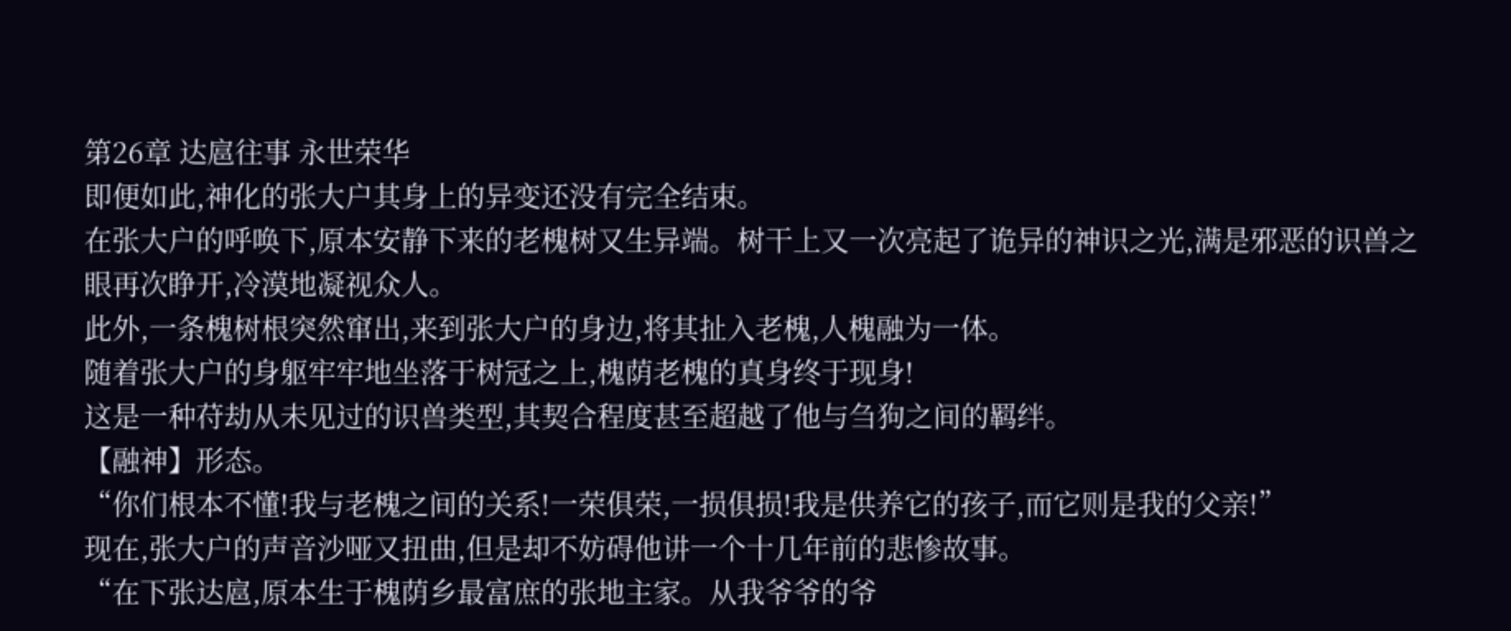第26章 达扈往事 永世荣华
即便如此,神化的张大户其身上的异变还没有完全结束。
在张大户的呼唤下,原本安静下来的老槐树又生异端。树干上又一次亮起了诡异的神识之光,满是邪恶的识兽之眼再次睁开,冷漠地凝视众人。
此外,一条槐树根突然窜出,来到张大户的身边,将其扯入老槐,人槐融为一体。
随着张大户的身躯牢牢地坐落于树冠之上,槐荫老槐的真身终于现身!
这是一种苻劫从未见过的识兽类型,其契合程度甚至超越了他与刍狗之间的羁绊。
【融神】形态。
“你们根本不懂!我与老槐之间的关系!一荣俱荣,一损俱损!我是供养它的孩子,而它则是我的父亲!”
现在,张大户的声音沙哑又扭曲,但是却不妨碍他讲一个十几年前的悲惨故事。
“在下张达扈,原本生于槐荫乡最富庶的张地主家。从我爷爷的爷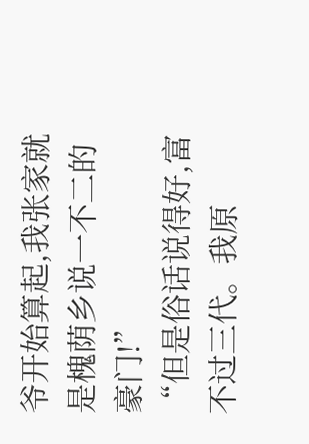爷开始算起,我张家就是槐荫乡说一不二的豪门!”
“但是俗话说得好,富不过三代。我原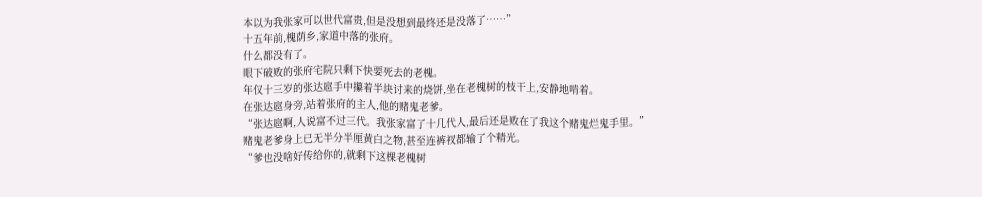本以为我张家可以世代富贵,但是没想到最终还是没落了……”
十五年前,槐荫乡,家道中落的张府。
什么都没有了。
眼下破败的张府宅院只剩下快要死去的老槐。
年仅十三岁的张达扈手中攥着半块讨来的烧饼,坐在老槐树的枝干上,安静地啃着。
在张达扈身旁,站着张府的主人,他的赌鬼老爹。
“张达扈啊,人说富不过三代。我张家富了十几代人,最后还是败在了我这个赌鬼烂鬼手里。”
赌鬼老爹身上已无半分半厘黄白之物,甚至连裤衩都输了个精光。
“爹也没啥好传给你的,就剩下这棵老槐树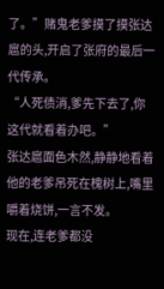了。”赌鬼老爹摸了摸张达扈的头,开启了张府的最后一代传承。
“人死债消,爹先下去了,你这代就看着办吧。”
张达扈面色木然,静静地看着他的老爹吊死在槐树上,嘴里嚼着烧饼,一言不发。
现在,连老爹都没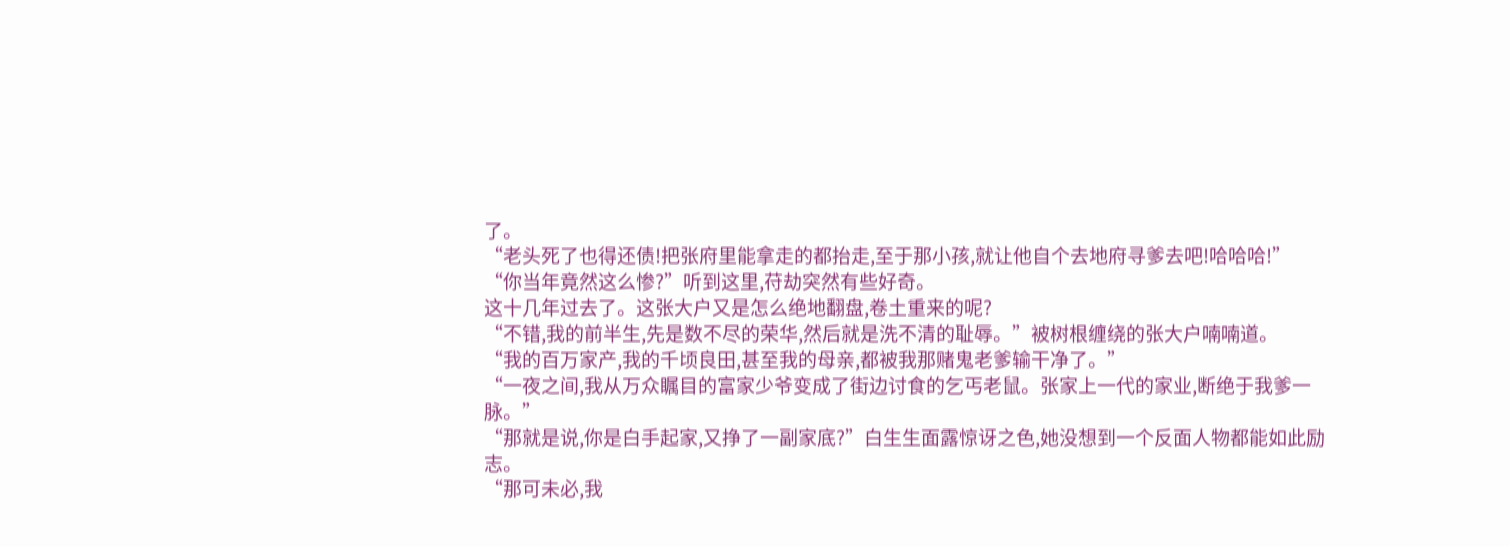了。
“老头死了也得还债!把张府里能拿走的都抬走,至于那小孩,就让他自个去地府寻爹去吧!哈哈哈!”
“你当年竟然这么惨?”听到这里,苻劫突然有些好奇。
这十几年过去了。这张大户又是怎么绝地翻盘,卷土重来的呢?
“不错,我的前半生,先是数不尽的荣华,然后就是洗不清的耻辱。”被树根缠绕的张大户喃喃道。
“我的百万家产,我的千顷良田,甚至我的母亲,都被我那赌鬼老爹输干净了。”
“一夜之间,我从万众瞩目的富家少爷变成了街边讨食的乞丐老鼠。张家上一代的家业,断绝于我爹一脉。”
“那就是说,你是白手起家,又挣了一副家底?”白生生面露惊讶之色,她没想到一个反面人物都能如此励志。
“那可未必,我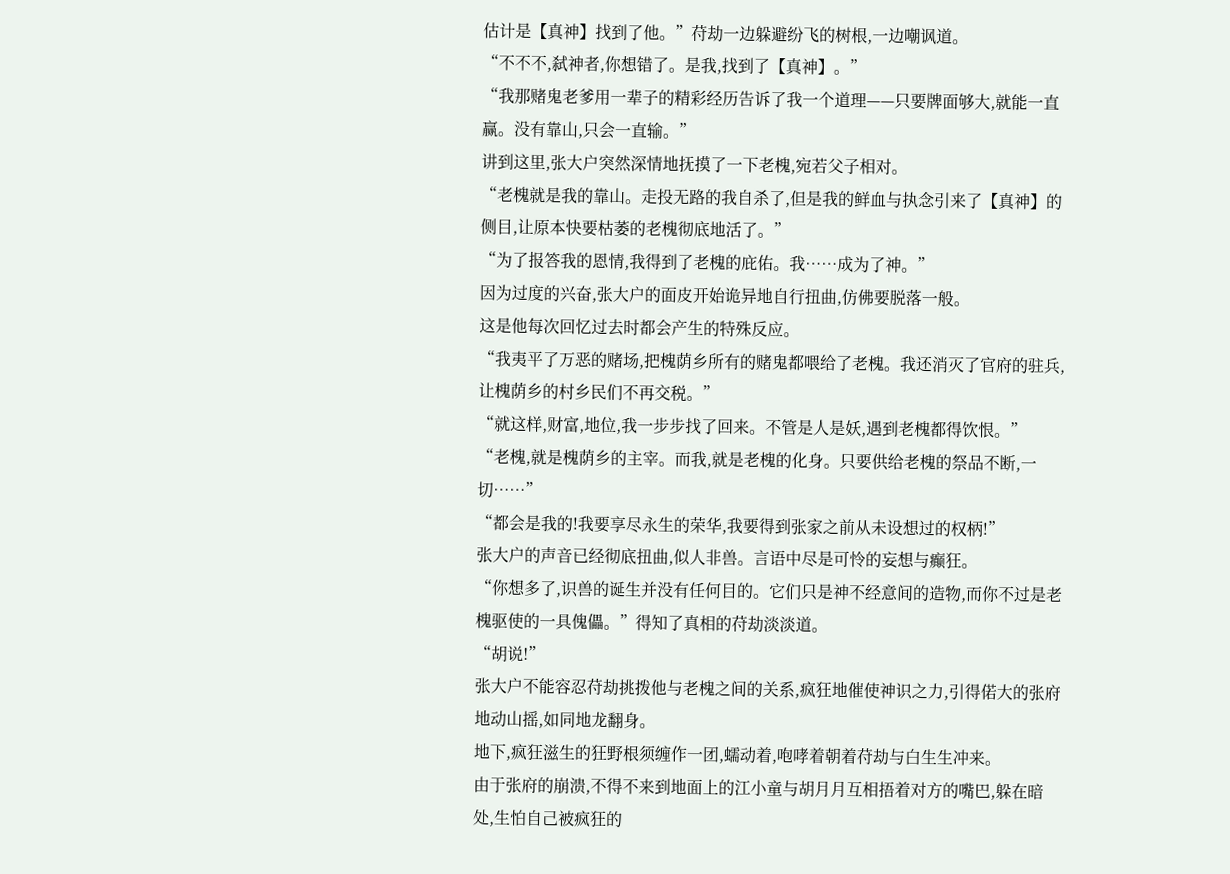估计是【真神】找到了他。”苻劫一边躲避纷飞的树根,一边嘲讽道。
“不不不,弑神者,你想错了。是我,找到了【真神】。”
“我那赌鬼老爹用一辈子的精彩经历告诉了我一个道理——只要牌面够大,就能一直赢。没有靠山,只会一直输。”
讲到这里,张大户突然深情地抚摸了一下老槐,宛若父子相对。
“老槐就是我的靠山。走投无路的我自杀了,但是我的鲜血与执念引来了【真神】的侧目,让原本快要枯萎的老槐彻底地活了。”
“为了报答我的恩情,我得到了老槐的庇佑。我……成为了神。”
因为过度的兴奋,张大户的面皮开始诡异地自行扭曲,仿佛要脱落一般。
这是他每次回忆过去时都会产生的特殊反应。
“我夷平了万恶的赌场,把槐荫乡所有的赌鬼都喂给了老槐。我还消灭了官府的驻兵,让槐荫乡的村乡民们不再交税。”
“就这样,财富,地位,我一步步找了回来。不管是人是妖,遇到老槐都得饮恨。”
“老槐,就是槐荫乡的主宰。而我,就是老槐的化身。只要供给老槐的祭品不断,一切……”
“都会是我的!我要享尽永生的荣华,我要得到张家之前从未设想过的权柄!”
张大户的声音已经彻底扭曲,似人非兽。言语中尽是可怜的妄想与癫狂。
“你想多了,识兽的诞生并没有任何目的。它们只是神不经意间的造物,而你不过是老槐驱使的一具傀儡。”得知了真相的苻劫淡淡道。
“胡说!”
张大户不能容忍苻劫挑拨他与老槐之间的关系,疯狂地催使神识之力,引得偌大的张府地动山摇,如同地龙翻身。
地下,疯狂滋生的狂野根须缠作一团,蠕动着,咆哮着朝着苻劫与白生生冲来。
由于张府的崩溃,不得不来到地面上的江小童与胡月月互相捂着对方的嘴巴,躲在暗处,生怕自己被疯狂的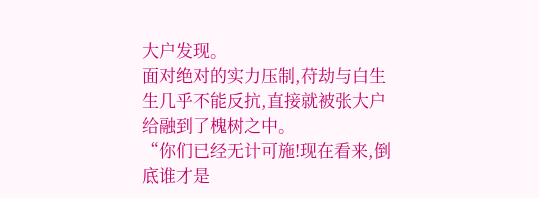大户发现。
面对绝对的实力压制,苻劫与白生生几乎不能反抗,直接就被张大户给融到了槐树之中。
“你们已经无计可施!现在看来,倒底谁才是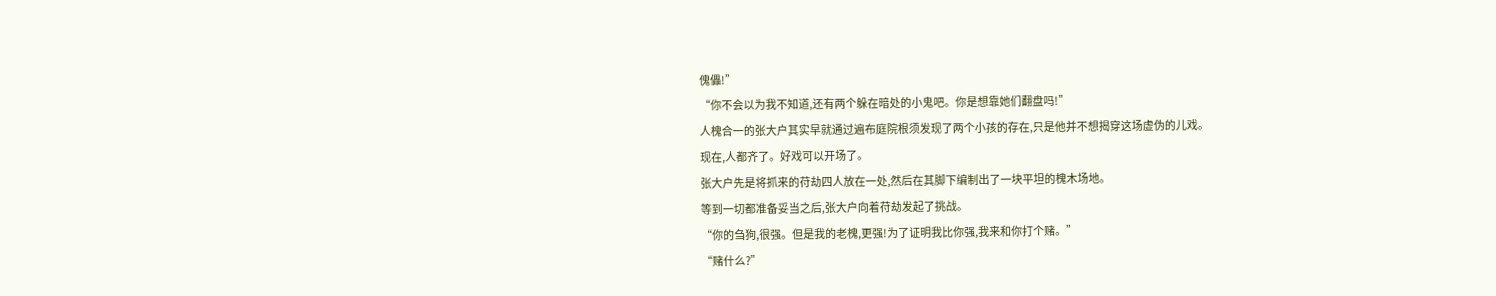傀儡!”
“你不会以为我不知道,还有两个躲在暗处的小鬼吧。你是想靠她们翻盘吗!”
人槐合一的张大户其实早就通过遍布庭院根须发现了两个小孩的存在,只是他并不想揭穿这场虚伪的儿戏。
现在,人都齐了。好戏可以开场了。
张大户先是将抓来的苻劫四人放在一处,然后在其脚下编制出了一块平坦的槐木场地。
等到一切都准备妥当之后,张大户向着苻劫发起了挑战。
“你的刍狗,很强。但是我的老槐,更强!为了证明我比你强,我来和你打个赌。”
“赌什么?”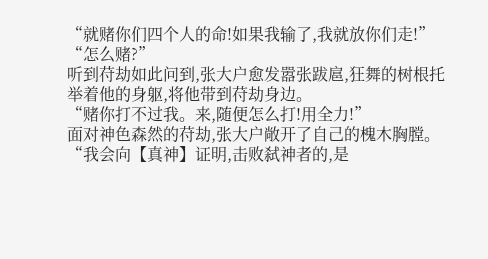“就赌你们四个人的命!如果我输了,我就放你们走!”
“怎么赌?”
听到苻劫如此问到,张大户愈发嚣张跋扈,狂舞的树根托举着他的身躯,将他带到苻劫身边。
“赌你打不过我。来,随便怎么打!用全力!”
面对神色森然的苻劫,张大户敞开了自己的槐木胸膛。
“我会向【真神】证明,击败弑神者的,是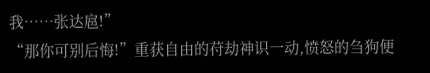我……张达扈!”
“那你可别后悔!”重获自由的苻劫神识一动,愤怒的刍狗便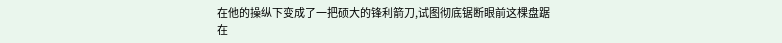在他的操纵下变成了一把硕大的锋利箭刀,试图彻底锯断眼前这棵盘踞在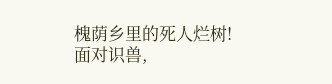槐荫乡里的死人烂树!
面对识兽,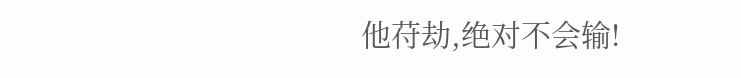他苻劫,绝对不会输!